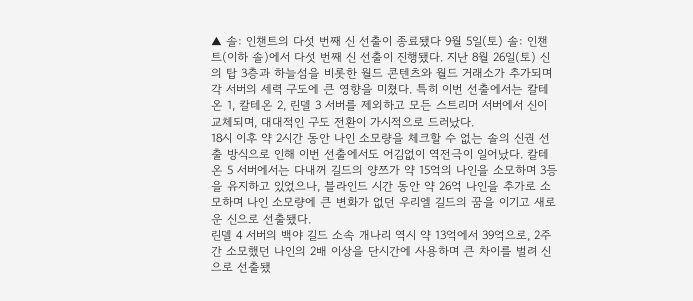▲ 솔: 인챈트의 다섯 번째 신 선출이 종료됐다 9월 5일(토) 솔: 인챈트(이하 솔)에서 다섯 번째 신 선출이 진행됐다. 지난 8월 26일(토) 신의 탑 3층과 하늘섬을 비롯한 월드 콘텐츠와 월드 거래소가 추가되며 각 서버의 세력 구도에 큰 영향을 미쳤다. 특히 이번 선출에서는 칼테온 1, 칼테온 2, 린델 3 서버를 제외하고 모든 스트리머 서버에서 신이 교체되며, 대대적인 구도 전환이 가시적으로 드러났다.
18시 이후 약 2시간 동안 나인 소모량을 체크할 수 없는 솔의 신권 선출 방식으로 인해 이번 선출에서도 어김없이 역전극이 일어났다. 칼테온 5 서버에서는 다내꺼 길드의 양쯔가 약 15억의 나인을 소모하며 3등을 유지하고 있었으나, 블라인드 시간 동안 약 26억 나인을 추가로 소모하며 나인 소모량에 큰 변화가 없던 우리엘 길드의 꿈을 이기고 새로운 신으로 선출됐다.
린델 4 서버의 백야 길드 소속 개나리 역시 약 13억에서 39억으로, 2주간 소모했던 나인의 2배 이상을 단시간에 사용하며 큰 차이를 벌려 신으로 선출됐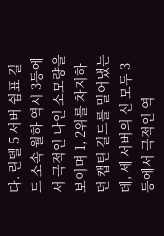다. 린델 5 서버 쉼표 길드 소속 월하 역시 3등에서 극적인 나인 소모량을 보이며 1, 2위를 차지하던 캡틴 길드를 밀어냈는데, 세 서버의 신 모두 3등에서 극적인 역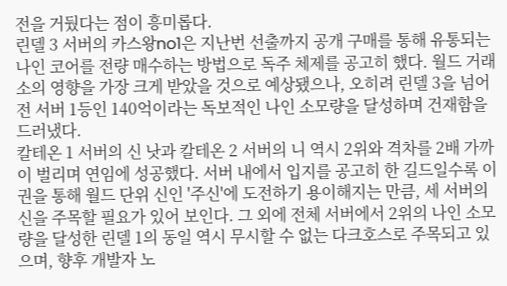전을 거뒀다는 점이 흥미롭다.
린델 3 서버의 카스왕no1은 지난번 선출까지 공개 구매를 통해 유통되는 나인 코어를 전량 매수하는 방법으로 독주 체제를 공고히 했다. 월드 거래소의 영향을 가장 크게 받았을 것으로 예상됐으나, 오히려 린델 3을 넘어 전 서버 1등인 140억이라는 독보적인 나인 소모량을 달성하며 건재함을 드러냈다.
칼테온 1 서버의 신 낫과 칼테온 2 서버의 니 역시 2위와 격차를 2배 가까이 벌리며 연임에 성공했다. 서버 내에서 입지를 공고히 한 길드일수록 이권을 통해 월드 단위 신인 '주신'에 도전하기 용이해지는 만큼, 세 서버의 신을 주목할 필요가 있어 보인다. 그 외에 전체 서버에서 2위의 나인 소모량을 달성한 린델 1의 동일 역시 무시할 수 없는 다크호스로 주목되고 있으며, 향후 개발자 노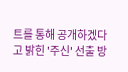트를 통해 공개하겠다고 밝힌 '주신' 선출 방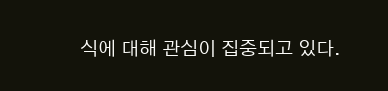식에 대해 관심이 집중되고 있다.